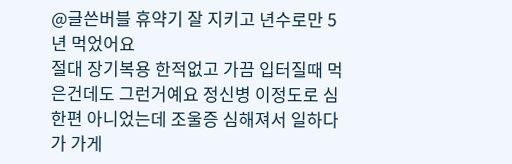@글쓴버블 휴약기 잘 지키고 년수로만 5년 먹었어요
절대 장기복용 한적없고 가끔 입터질때 먹은건데도 그런거예요 정신병 이정도로 심한편 아니었는데 조울증 심해져서 일하다가 가게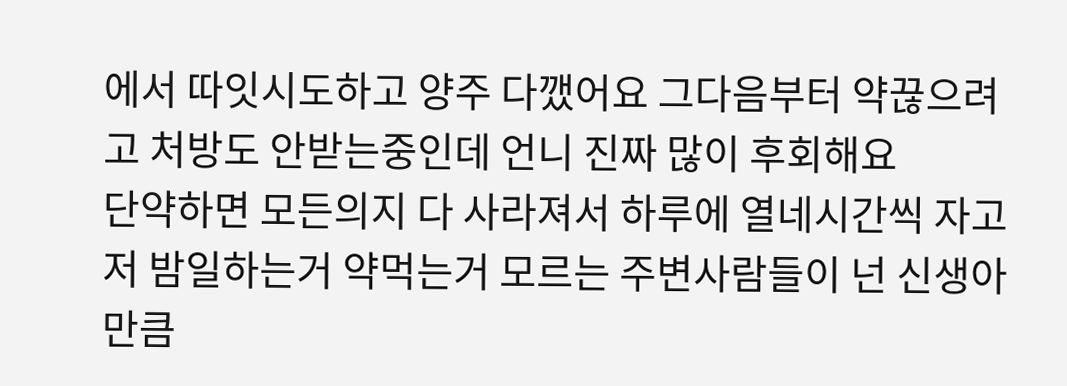에서 따잇시도하고 양주 다깼어요 그다음부터 약끊으려고 처방도 안받는중인데 언니 진짜 많이 후회해요
단약하면 모든의지 다 사라져서 하루에 열네시간씩 자고 저 밤일하는거 약먹는거 모르는 주변사람들이 넌 신생아만큼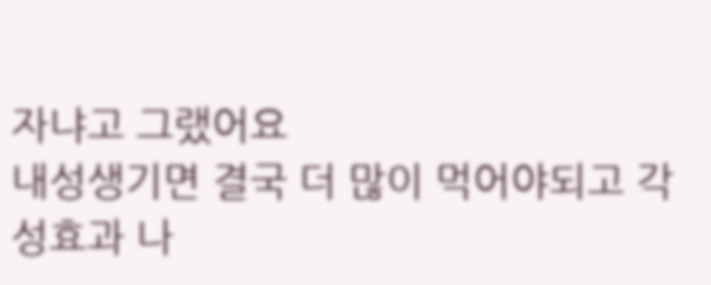자냐고 그랬어요
내성생기면 결국 더 많이 먹어야되고 각성효과 나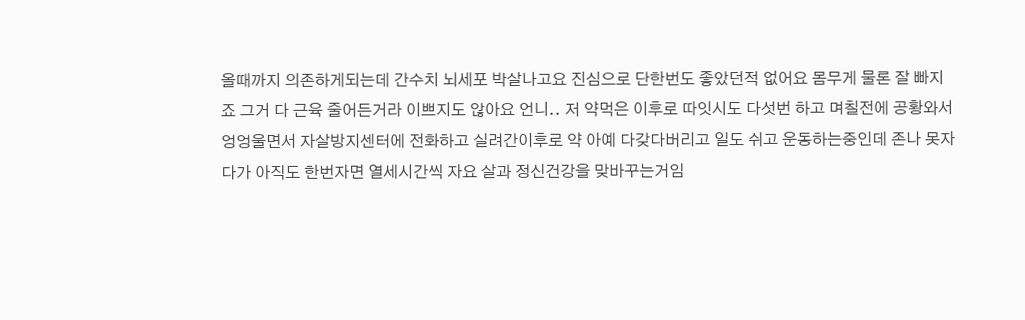올때까지 의존하게되는데 간수치 뇌세포 박살나고요 진심으로 단한번도 좋았던적 없어요 몸무게 물론 잘 빠지죠 그거 다 근육 줄어든거라 이쁘지도 않아요 언니.. 저 약먹은 이후로 따잇시도 다섯번 하고 며칠전에 공황와서 엉엉울면서 자살방지센터에 전화하고 실려간이후로 약 아예 다갖다버리고 일도 쉬고 운동하는중인데 존나 못자다가 아직도 한번자면 열세시간씩 자요 살과 정신건강을 맞바꾸는거임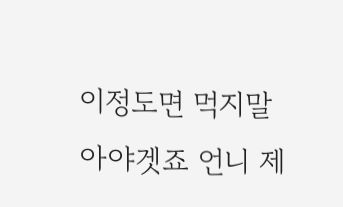이정도면 먹지말아야겟죠 언니 제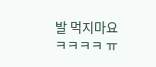발 먹지마요 ㅋㅋㅋㅋ ㅠ